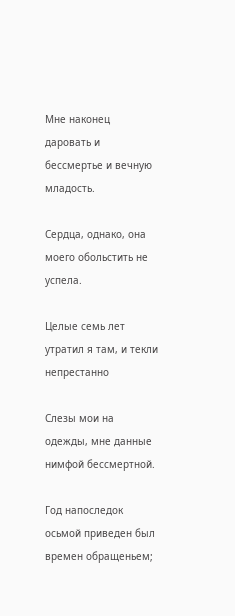Мне наконец даровать и бессмертье и вечную младость.

Сердца, однако, она моего обольстить не успела.

Целые семь лет утратил я там, и текли непрестанно

Слезы мои на одежды, мне данные нимфой бессмертной.

Год напоследок осьмой приведен был времен обращеньем;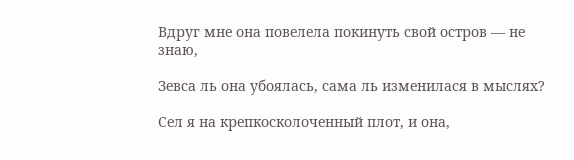Вдруг мне она повелела покинуть свой остров — не знаю,

Зевса ль она убоялась, сама ль изменилася в мыслях?

Сел я на крепкосколоченный плот, и она,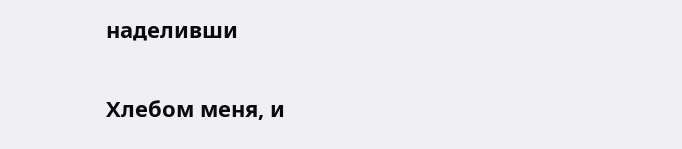наделивши

Хлебом меня, и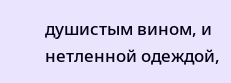душистым вином, и нетленной одеждой,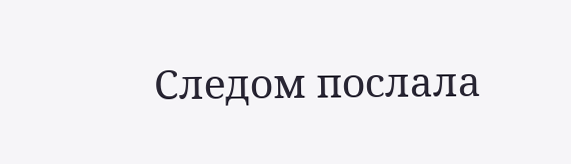Следом послала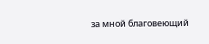за мной благовеющий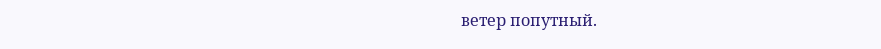ветер попутный.